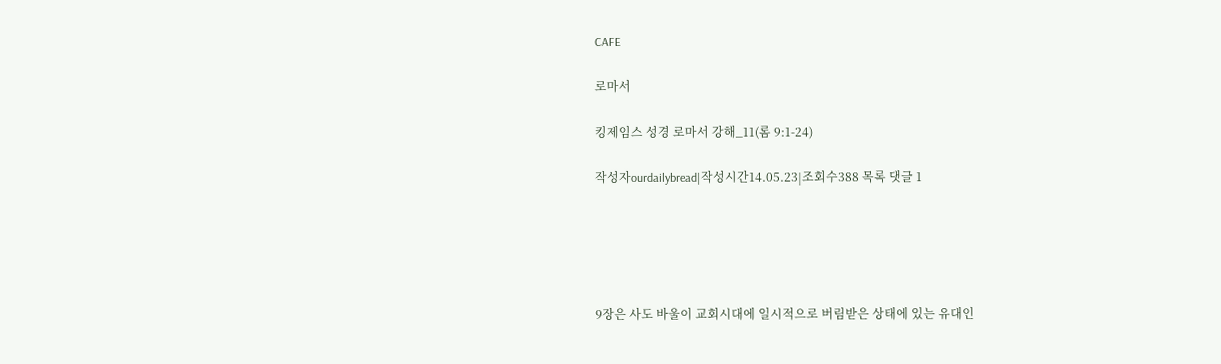CAFE

로마서

킹제임스 성경 로마서 강해_11(롬 9:1-24)

작성자ourdailybread|작성시간14.05.23|조회수388 목록 댓글 1





9장은 사도 바울이 교회시대에 일시적으로 버림받은 상태에 있는 유대인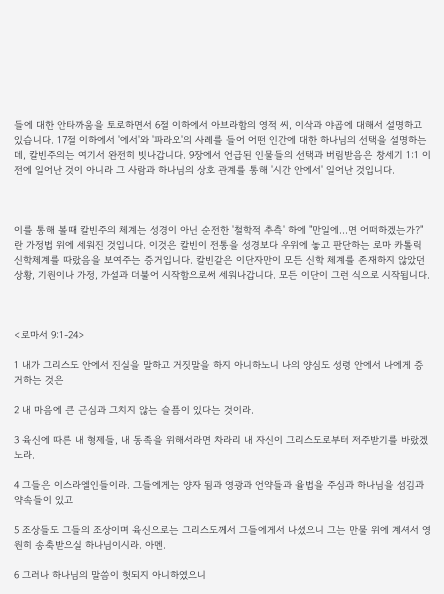들에 대한 안타까움을 토로하면서 6절 이하에서 아브라함의 영적 씨, 이삭과 야곱에 대해서 설명하고 있습니다. 17절 이하에서 '에서'와 '파라오'의 사례를 들어 어떤 인간에 대한 하나님의 선택을 설명하는데, 칼빈주의는 여기서 완전히 빗나갑니다. 9장에서 언급된 인물들의 선택과 버림받음은 창세기 1:1 이전에 일어난 것이 아니라 그 사람과 하나님의 상호 관계를 통해 '시간 안에서' 일어난 것입니다.



이를 통해 볼때 칼빈주의 체계는 성경이 아닌 순전한 '철학적 추측' 하에 "만일에...면 어떠하겠는가?"란 가정법 위에 세워진 것입니다. 이것은 칼빈이 전통을 성경보다 우위에 놓고 판단하는 로마 카톨릭 신학체계를 따랐음을 보여주는 증거입니다. 칼빈같은 이단자만이 모든 신학 체계를 존재하지 않았던 상황, 기원이나 가정, 가설과 더불어 시작함으로써 세워나갑니다. 모든 이단이 그런 식으로 시작됩니다.



<로마서 9:1-24>

1 내가 그리스도 안에서 진실을 말하고 거짓말을 하지 아니하노니 나의 양심도 성령 안에서 나에게 증거하는 것은

2 내 마음에 큰 근심과 그치지 않는 슬픔이 있다는 것이라.

3 육신에 따른 내 형제들, 내 동족을 위해서라면 차라리 내 자신이 그리스도로부터 저주받기를 바랐겠노라.

4 그들은 이스라엘인들이라. 그들에게는 양자 됨과 영광과 언약들과 율법을 주심과 하나님을 섬김과 약속들이 있고

5 조상들도 그들의 조상이며 육신으로는 그리스도께서 그들에게서 나셨으니 그는 만물 위에 계셔서 영원히 송축받으실 하나님이시라. 아멘.

6 그러나 하나님의 말씀이 헛되지 아니하였으니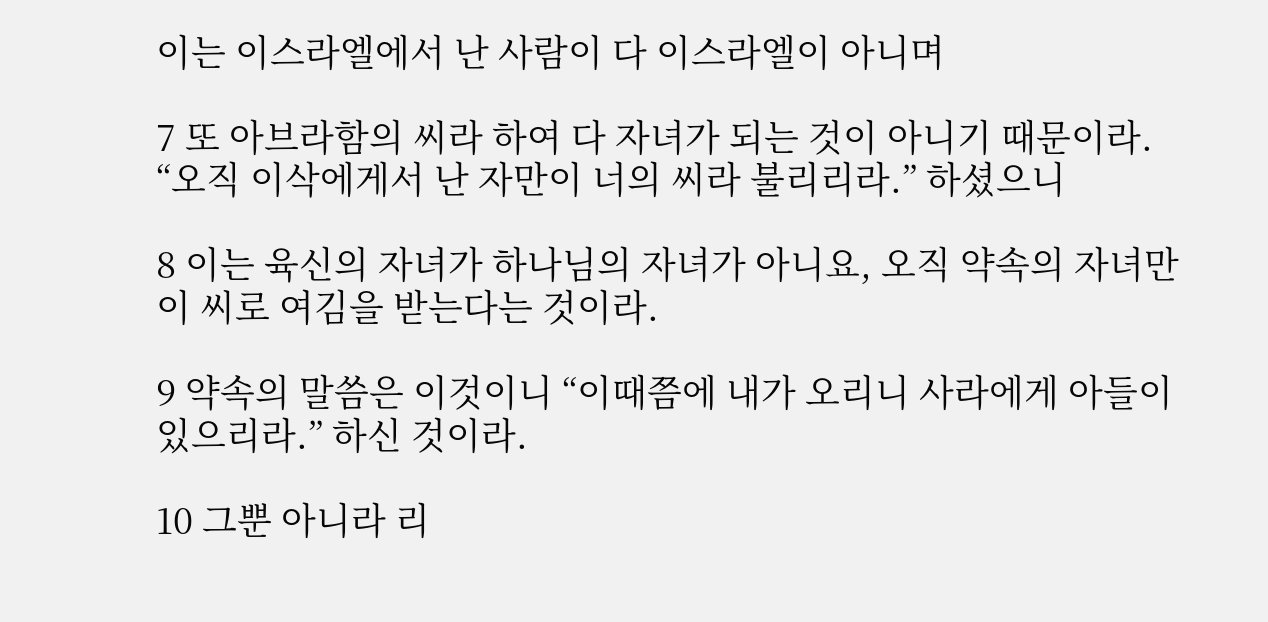이는 이스라엘에서 난 사람이 다 이스라엘이 아니며

7 또 아브라함의 씨라 하여 다 자녀가 되는 것이 아니기 때문이라. “오직 이삭에게서 난 자만이 너의 씨라 불리리라.” 하셨으니

8 이는 육신의 자녀가 하나님의 자녀가 아니요, 오직 약속의 자녀만이 씨로 여김을 받는다는 것이라.

9 약속의 말씀은 이것이니 “이때쯤에 내가 오리니 사라에게 아들이 있으리라.” 하신 것이라.

10 그뿐 아니라 리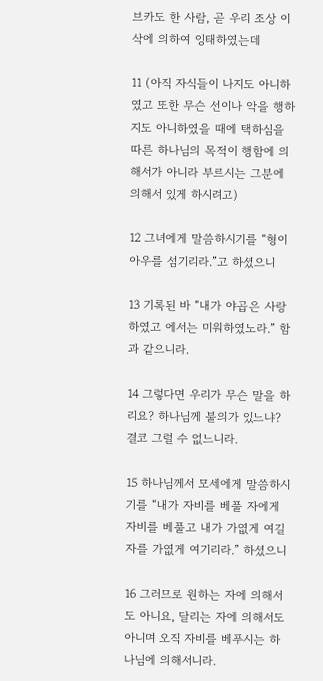브카도 한 사람, 곧 우리 조상 이삭에 의하여 잉태하였는데

11 (아직 자식들이 나지도 아니하였고 또한 무슨 선이나 악을 행하지도 아니하였을 때에 택하심을 따른 하나님의 목적이 행함에 의해서가 아니라 부르시는 그분에 의해서 있게 하시려고)

12 그녀에게 말씀하시기를 “형이 아우를 섬기리라.”고 하셨으니

13 기록된 바 “내가 야곱은 사랑하였고 에서는 미워하였노라.” 함과 같으니라.

14 그렇다면 우리가 무슨 말을 하리요? 하나님께 불의가 있느냐? 결코 그럴 수 없느니라.

15 하나님께서 모세에게 말씀하시기를 “내가 자비를 베풀 자에게 자비를 베풀고 내가 가엾게 여길 자를 가엾게 여기리라.” 하셨으니

16 그러므로 원하는 자에 의해서도 아니요, 달리는 자에 의해서도 아니며 오직 자비를 베푸시는 하나님에 의해서니라.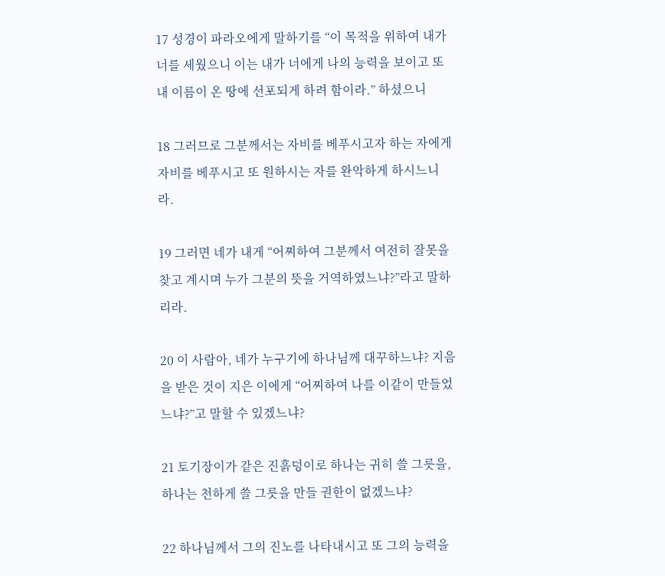17 성경이 파라오에게 말하기를 “이 목적을 위하여 내가 너를 세웠으니 이는 내가 너에게 나의 능력을 보이고 또 내 이름이 온 땅에 선포되게 하려 함이라.” 하셨으니

18 그러므로 그분께서는 자비를 베푸시고자 하는 자에게 자비를 베푸시고 또 원하시는 자를 완악하게 하시느니라.

19 그러면 네가 내게 “어찌하여 그분께서 여전히 잘못을 찾고 계시며 누가 그분의 뜻을 거역하였느냐?”라고 말하리라.

20 이 사람아, 네가 누구기에 하나님께 대꾸하느냐? 지음을 받은 것이 지은 이에게 “어찌하여 나를 이같이 만들었느냐?”고 말할 수 있겠느냐?

21 토기장이가 같은 진흙덩이로 하나는 귀히 쓸 그릇을, 하나는 천하게 쓸 그릇을 만들 권한이 없겠느냐?

22 하나님께서 그의 진노를 나타내시고 또 그의 능력을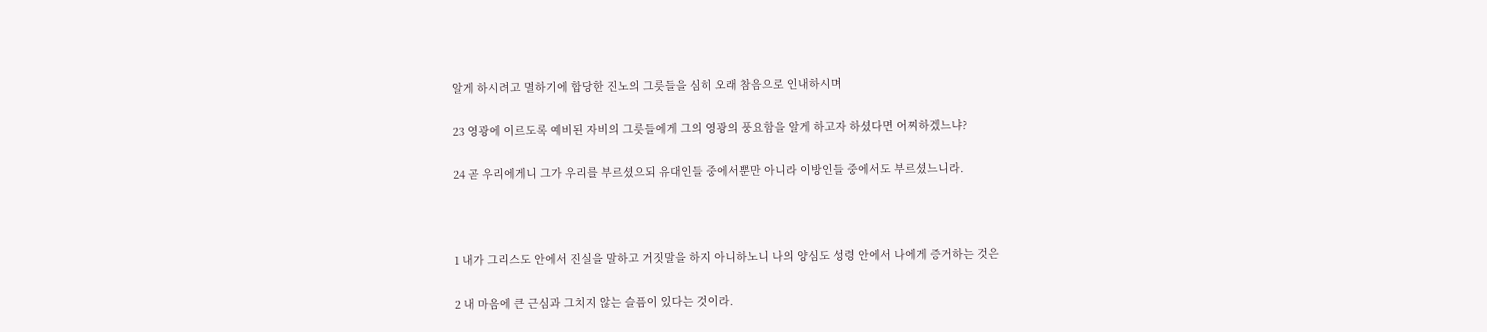알게 하시려고 멸하기에 합당한 진노의 그릇들을 심히 오래 참음으로 인내하시며

23 영광에 이르도록 예비된 자비의 그릇들에게 그의 영광의 풍요함을 알게 하고자 하셨다면 어찌하겠느냐?

24 곧 우리에게니 그가 우리를 부르셨으되 유대인들 중에서뿐만 아니라 이방인들 중에서도 부르셨느니라.



1 내가 그리스도 안에서 진실을 말하고 거짓말을 하지 아니하노니 나의 양심도 성령 안에서 나에게 증거하는 것은

2 내 마음에 큰 근심과 그치지 않는 슬픔이 있다는 것이라.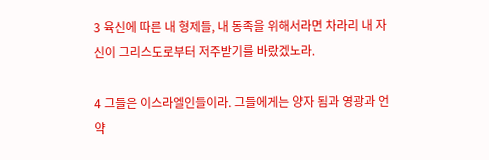3 육신에 따른 내 형제들, 내 동족을 위해서라면 차라리 내 자신이 그리스도로부터 저주받기를 바랐겠노라.

4 그들은 이스라엘인들이라. 그들에게는 양자 됨과 영광과 언약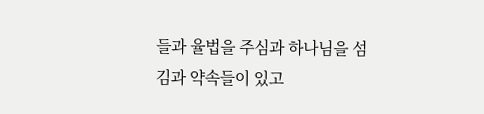들과 율법을 주심과 하나님을 섬김과 약속들이 있고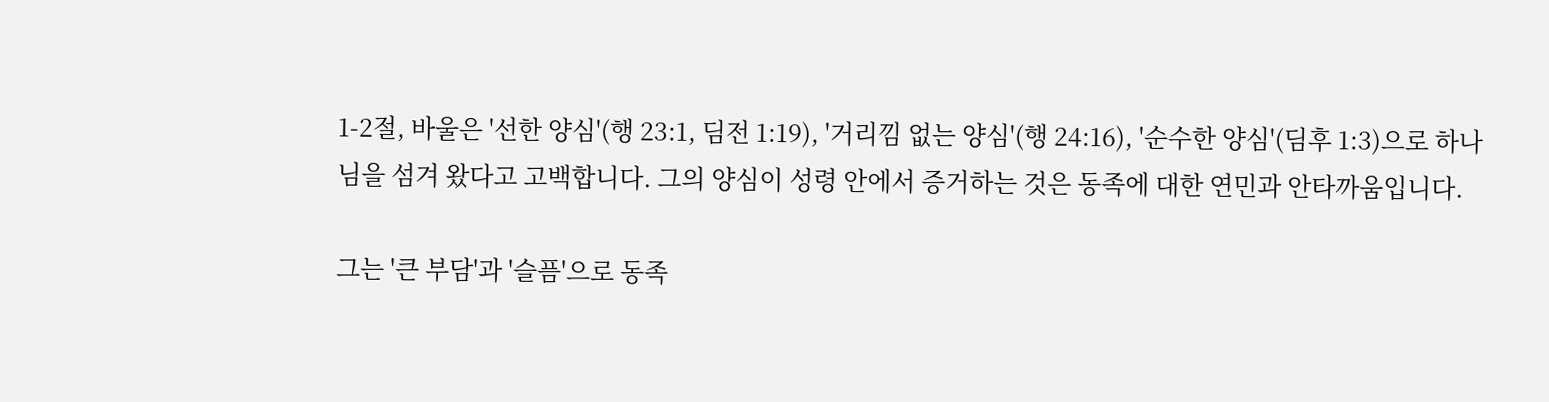1-2절, 바울은 '선한 양심'(행 23:1, 딤전 1:19), '거리낌 없는 양심'(행 24:16), '순수한 양심'(딤후 1:3)으로 하나님을 섬겨 왔다고 고백합니다. 그의 양심이 성령 안에서 증거하는 것은 동족에 대한 연민과 안타까움입니다.

그는 '큰 부담'과 '슬픔'으로 동족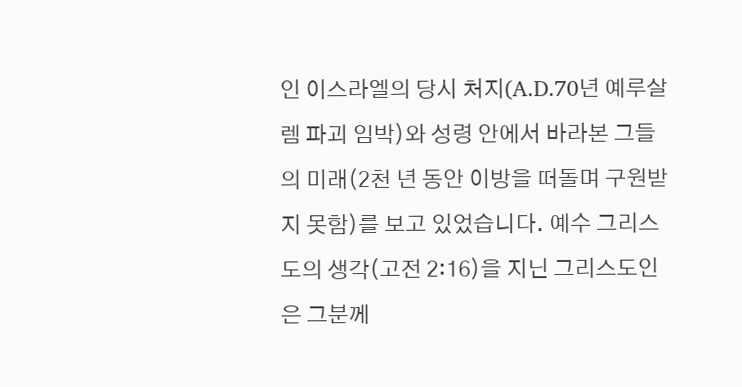인 이스라엘의 당시 처지(A.D.70년 예루살렘 파괴 임박)와 성령 안에서 바라본 그들의 미래(2천 년 동안 이방을 떠돌며 구원받지 못함)를 보고 있었습니다. 예수 그리스도의 생각(고전 2:16)을 지닌 그리스도인은 그분께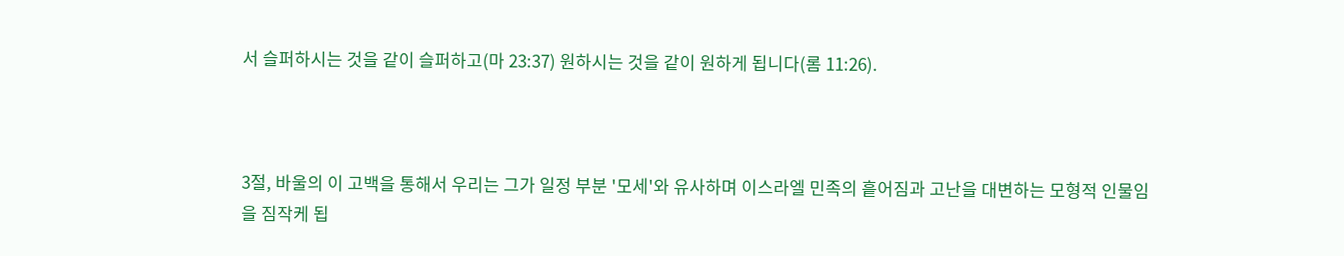서 슬퍼하시는 것을 같이 슬퍼하고(마 23:37) 원하시는 것을 같이 원하게 됩니다(롬 11:26).



3절, 바울의 이 고백을 통해서 우리는 그가 일정 부분 '모세'와 유사하며 이스라엘 민족의 흩어짐과 고난을 대변하는 모형적 인물임을 짐작케 됩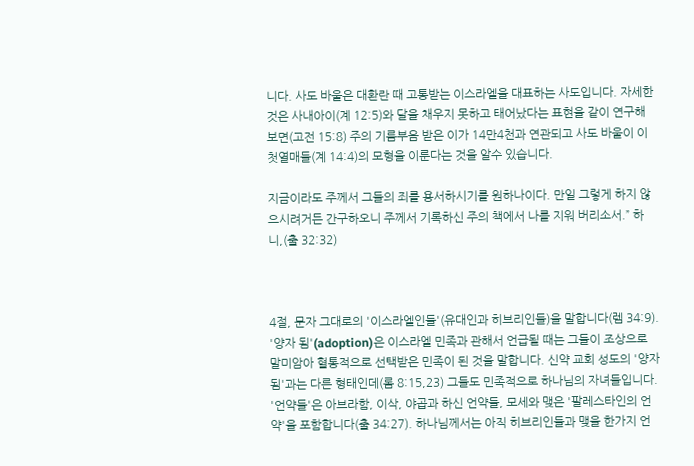니다. 사도 바울은 대환란 때 고통받는 이스라엘을 대표하는 사도입니다. 자세한 것은 사내아이(계 12:5)와 달을 채우지 못하고 태어났다는 표현을 같이 연구해 보면(고전 15:8) 주의 기름부음 받은 이가 14만4천과 연관되고 사도 바울이 이 첫열매들(계 14:4)의 모형을 이룬다는 것을 알수 있습니다.

지금이라도 주께서 그들의 죄를 용서하시기를 원하나이다. 만일 그렇게 하지 않으시려거든 간구하오니 주께서 기록하신 주의 책에서 나를 지워 버리소서.” 하니,(출 32:32)



4절, 문자 그대로의 '이스라엘인들'(유대인과 히브리인들)을 말합니다(렘 34:9). '양자 됨'(adoption)은 이스라엘 민족과 관해서 언급될 때는 그들이 조상으로 말미암아 혈통적으로 선택받은 민족이 된 것을 말합니다. 신약 교회 성도의 '양자 됨'과는 다른 형태인데(롬 8:15,23) 그들도 민족적으로 하나님의 자녀들입니다. '언약들'은 아브라함, 이삭, 야곱과 하신 언약들, 모세와 맺은 '팔레스타인의 언약'을 포함합니다(출 34:27). 하나님께서는 아직 히브리인들과 맺을 한가지 언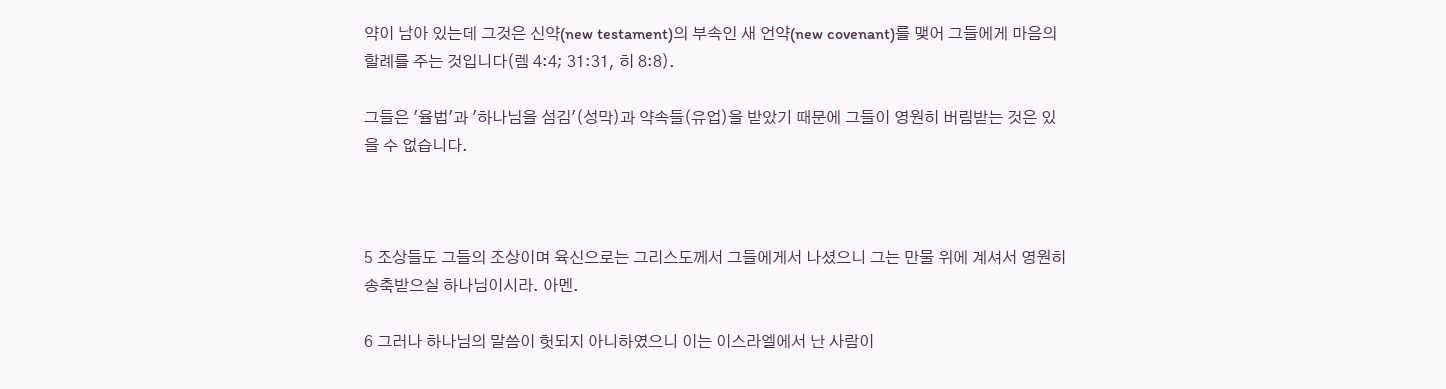약이 남아 있는데 그것은 신약(new testament)의 부속인 새 언약(new covenant)를 맺어 그들에게 마음의 할례를 주는 것입니다(렘 4:4; 31:31, 히 8:8).

그들은 '율법'과 '하나님을 섬김'(성막)과 약속들(유업)을 받았기 때문에 그들이 영원히 버림받는 것은 있을 수 없습니다.



5 조상들도 그들의 조상이며 육신으로는 그리스도께서 그들에게서 나셨으니 그는 만물 위에 계셔서 영원히 송축받으실 하나님이시라. 아멘.

6 그러나 하나님의 말씀이 헛되지 아니하였으니 이는 이스라엘에서 난 사람이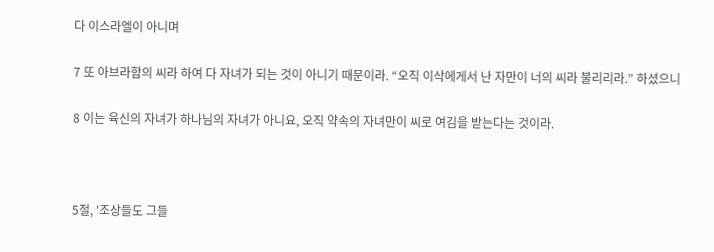다 이스라엘이 아니며

7 또 아브라함의 씨라 하여 다 자녀가 되는 것이 아니기 때문이라. “오직 이삭에게서 난 자만이 너의 씨라 불리리라.” 하셨으니

8 이는 육신의 자녀가 하나님의 자녀가 아니요, 오직 약속의 자녀만이 씨로 여김을 받는다는 것이라.



5절, '조상들도 그들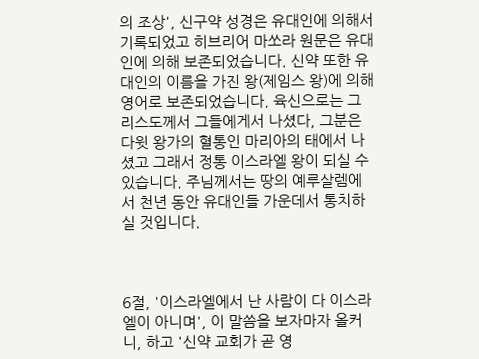의 조상', 신구약 성경은 유대인에 의해서 기록되었고 히브리어 마쏘라 원문은 유대인에 의해 보존되었습니다. 신약 또한 유대인의 이름을 가진 왕(제임스 왕)에 의해 영어로 보존되었습니다. 육신으로는 그리스도께서 그들에게서 나셨다, 그분은 다윗 왕가의 혈통인 마리아의 태에서 나셨고 그래서 정통 이스라엘 왕이 되실 수 있습니다. 주님께서는 땅의 예루살렘에서 천년 동안 유대인들 가운데서 통치하실 것입니다.



6절, '이스라엘에서 난 사람이 다 이스라엘이 아니며', 이 말씀을 보자마자 올커니, 하고 '신약 교회가 곧 영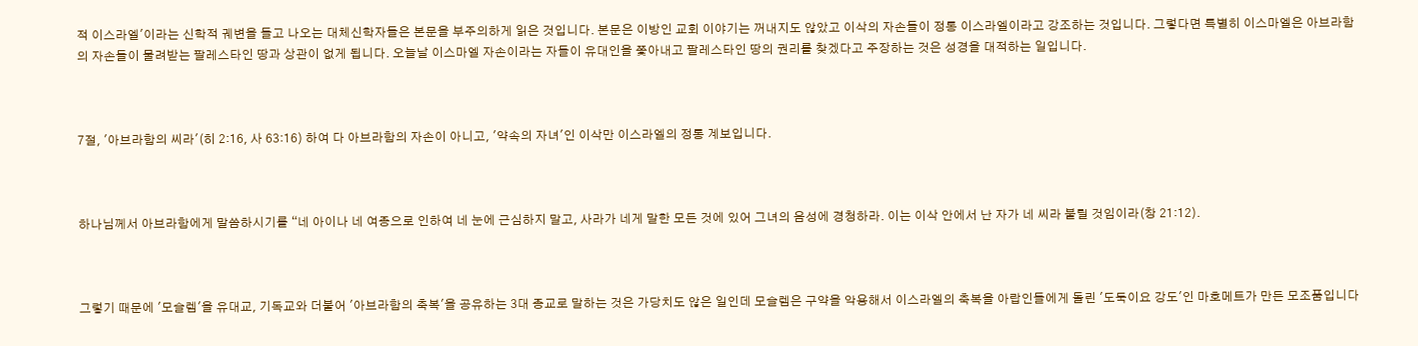적 이스라엘'이라는 신학적 궤변을 들고 나오는 대체신학자들은 본문을 부주의하게 읽은 것입니다. 본문은 이방인 교회 이야기는 꺼내지도 않았고 이삭의 자손들이 정통 이스라엘이라고 강조하는 것입니다. 그렇다면 특별히 이스마엘은 아브라함의 자손들이 물려받는 팔레스타인 땅과 상관이 없게 됩니다. 오늘날 이스마엘 자손이라는 자들이 유대인을 쫓아내고 팔레스타인 땅의 권리를 찾겠다고 주장하는 것은 성경을 대적하는 일입니다.



7절, '아브라함의 씨라'(히 2:16, 사 63:16) 하여 다 아브라함의 자손이 아니고, '약속의 자녀'인 이삭만 이스라엘의 정통 계보입니다.



하나님께서 아브라함에게 말씀하시기를 “네 아이나 네 여종으로 인하여 네 눈에 근심하지 말고, 사라가 네게 말한 모든 것에 있어 그녀의 음성에 경청하라. 이는 이삭 안에서 난 자가 네 씨라 불릴 것임이라(창 21:12).



그렇기 때문에 '모슬렘'을 유대교, 기독교와 더불어 '아브라함의 축복'을 공유하는 3대 종교로 말하는 것은 가당치도 않은 일인데 모슬렘은 구약을 악용해서 이스라엘의 축복을 아랍인들에게 돌린 '도둑이요 강도'인 마호메트가 만든 모조품입니다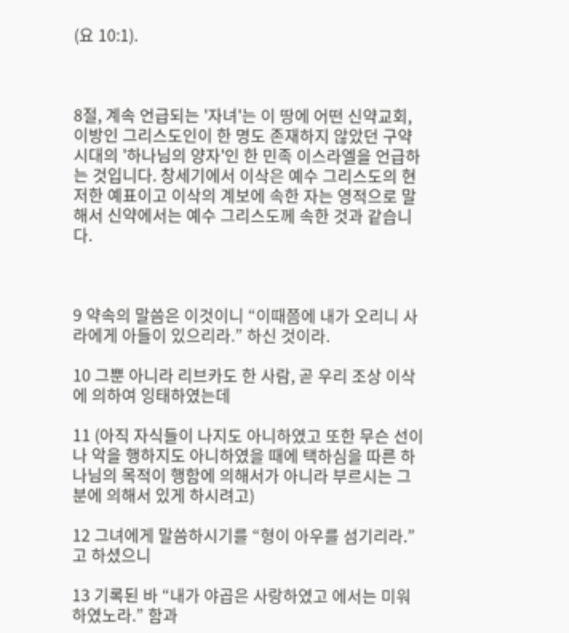(요 10:1).



8절, 계속 언급되는 '자녀'는 이 땅에 어떤 신약교회, 이방인 그리스도인이 한 명도 존재하지 않았던 구약시대의 '하나님의 양자'인 한 민족 이스라엘을 언급하는 것입니다. 창세기에서 이삭은 예수 그리스도의 현저한 예표이고 이삭의 계보에 속한 자는 영적으로 말해서 신약에서는 예수 그리스도께 속한 것과 같습니다.



9 약속의 말씀은 이것이니 “이때쯤에 내가 오리니 사라에게 아들이 있으리라.” 하신 것이라.

10 그뿐 아니라 리브카도 한 사람, 곧 우리 조상 이삭에 의하여 잉태하였는데

11 (아직 자식들이 나지도 아니하였고 또한 무슨 선이나 악을 행하지도 아니하였을 때에 택하심을 따른 하나님의 목적이 행함에 의해서가 아니라 부르시는 그분에 의해서 있게 하시려고)

12 그녀에게 말씀하시기를 “형이 아우를 섬기리라.”고 하셨으니

13 기록된 바 “내가 야곱은 사랑하였고 에서는 미워하였노라.” 함과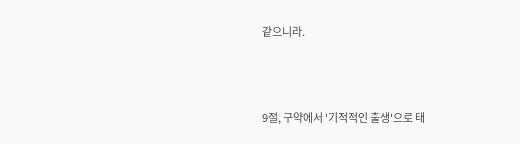같으니라.



9절, 구약에서 '기적적인 출생'으로 태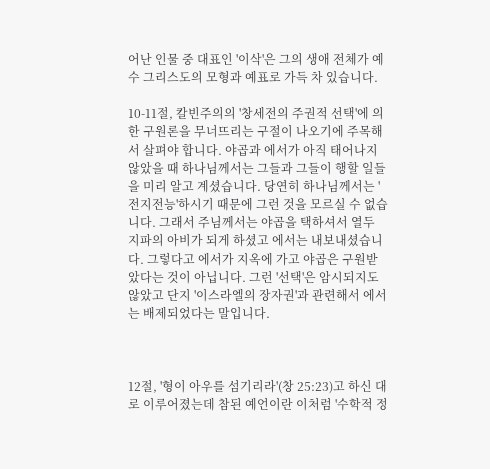어난 인물 중 대표인 '이삭'은 그의 생애 전체가 예수 그리스도의 모형과 예표로 가득 차 있습니다.

10-11절, 칼빈주의의 '창세전의 주권적 선택'에 의한 구원론을 무너뜨리는 구절이 나오기에 주목해서 살펴야 합니다. 야곱과 에서가 아직 태어나지 않았을 때 하나님께서는 그들과 그들이 행할 일들을 미리 알고 계셨습니다. 당연히 하나님께서는 '전지전능'하시기 때문에 그런 것을 모르실 수 없습니다. 그래서 주님께서는 야곱을 택하셔서 열두 지파의 아비가 되게 하셨고 에서는 내보내셨습니다. 그렇다고 에서가 지옥에 가고 야곱은 구원받았다는 것이 아닙니다. 그런 '선택'은 암시되지도 않았고 단지 '이스라엘의 장자권'과 관련해서 에서는 배제되었다는 말입니다.



12절, '형이 아우를 섬기리라'(창 25:23)고 하신 대로 이루어졌는데 참된 예언이란 이처럼 '수학적 정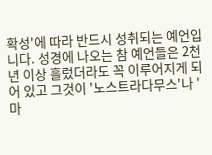확성'에 따라 반드시 성취되는 예언입니다. 성경에 나오는 참 예언들은 2천년 이상 흘렀더라도 꼭 이루어지게 되어 있고 그것이 '노스트라다무스'나 '마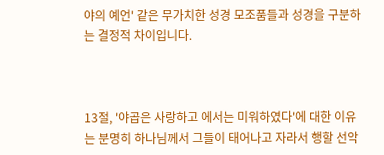야의 예언' 같은 무가치한 성경 모조품들과 성경을 구분하는 결정적 차이입니다.



13절, '야곱은 사랑하고 에서는 미워하였다'에 대한 이유는 분명히 하나님께서 그들이 태어나고 자라서 행할 선악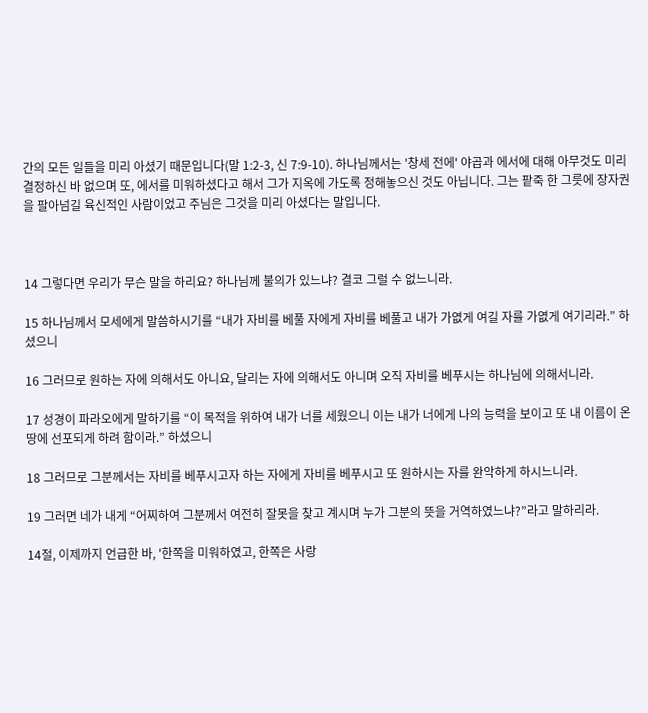간의 모든 일들을 미리 아셨기 때문입니다(말 1:2-3, 신 7:9-10). 하나님께서는 '창세 전에' 야곱과 에서에 대해 아무것도 미리 결정하신 바 없으며 또, 에서를 미워하셨다고 해서 그가 지옥에 가도록 정해놓으신 것도 아닙니다. 그는 팥죽 한 그릇에 장자권을 팔아넘길 육신적인 사람이었고 주님은 그것을 미리 아셨다는 말입니다.



14 그렇다면 우리가 무슨 말을 하리요? 하나님께 불의가 있느냐? 결코 그럴 수 없느니라.

15 하나님께서 모세에게 말씀하시기를 “내가 자비를 베풀 자에게 자비를 베풀고 내가 가엾게 여길 자를 가엾게 여기리라.” 하셨으니

16 그러므로 원하는 자에 의해서도 아니요, 달리는 자에 의해서도 아니며 오직 자비를 베푸시는 하나님에 의해서니라.

17 성경이 파라오에게 말하기를 “이 목적을 위하여 내가 너를 세웠으니 이는 내가 너에게 나의 능력을 보이고 또 내 이름이 온 땅에 선포되게 하려 함이라.” 하셨으니

18 그러므로 그분께서는 자비를 베푸시고자 하는 자에게 자비를 베푸시고 또 원하시는 자를 완악하게 하시느니라.

19 그러면 네가 내게 “어찌하여 그분께서 여전히 잘못을 찾고 계시며 누가 그분의 뜻을 거역하였느냐?”라고 말하리라.

14절, 이제까지 언급한 바, '한쪽을 미워하였고, 한쪽은 사랑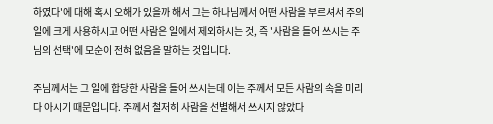하였다'에 대해 혹시 오해가 있을까 해서 그는 하나님께서 어떤 사람을 부르셔서 주의 일에 크게 사용하시고 어떤 사람은 일에서 제외하시는 것, 즉 '사람을 들어 쓰시는 주님의 선택'에 모순이 전혀 없음을 말하는 것입니다.

주님께서는 그 일에 합당한 사람을 들어 쓰시는데 이는 주께서 모든 사람의 속을 미리 다 아시기 때문입니다. 주께서 철저히 사람을 선별해서 쓰시지 않았다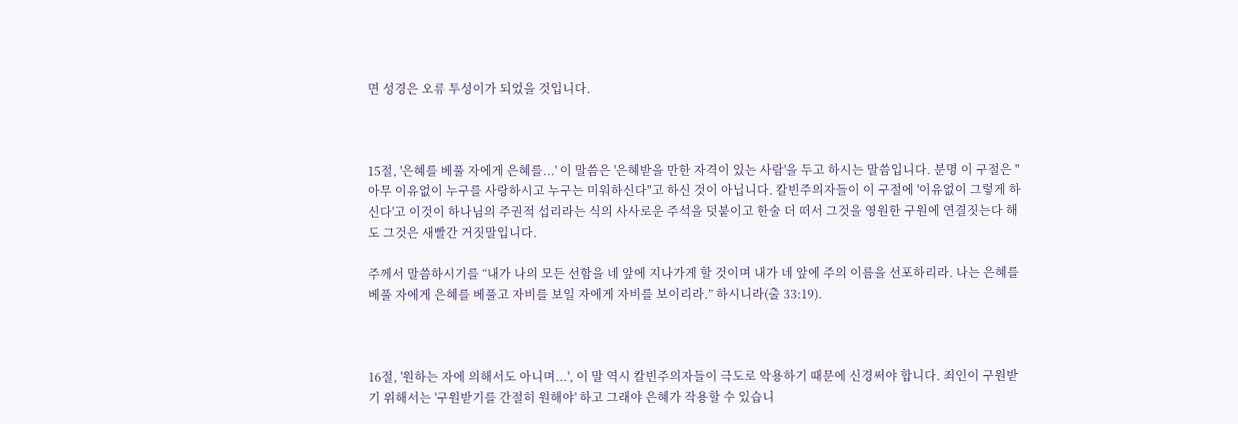면 성경은 오류 투성이가 되었을 것입니다.



15절, '은혜를 베풀 자에게 은혜를...' 이 말씀은 '은혜받을 만한 자격이 있는 사람'을 두고 하시는 말씀입니다. 분명 이 구절은 "아무 이유없이 누구를 사랑하시고 누구는 미워하신다"고 하신 것이 아닙니다. 칼빈주의자들이 이 구절에 '이유없이 그렇게 하신다'고 이것이 하나님의 주권적 섭리라는 식의 사사로운 주석을 덧붙이고 한술 더 떠서 그것을 영원한 구원에 연결짓는다 해도 그것은 새빨간 거짓말입니다.

주께서 말씀하시기를 “내가 나의 모든 선함을 네 앞에 지나가게 할 것이며 내가 네 앞에 주의 이름을 선포하리라. 나는 은혜를 베풀 자에게 은혜를 베풀고 자비를 보일 자에게 자비를 보이리라.” 하시니라(출 33:19).



16절, '원하는 자에 의해서도 아니며...', 이 말 역시 칼빈주의자들이 극도로 악용하기 때문에 신경써야 합니다. 죄인이 구원받기 위해서는 '구원받기를 간절히 원해야' 하고 그래야 은혜가 작용할 수 있습니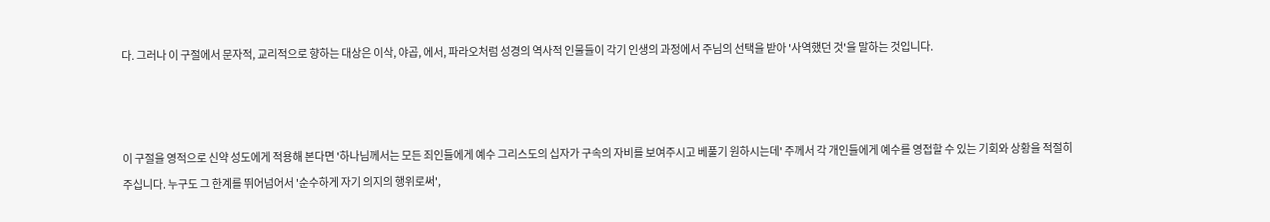다. 그러나 이 구절에서 문자적, 교리적으로 향하는 대상은 이삭, 야곱, 에서, 파라오처럼 성경의 역사적 인물들이 각기 인생의 과정에서 주님의 선택을 받아 '사역했던 것'을 말하는 것입니다.



이 구절을 영적으로 신약 성도에게 적용해 본다면 '하나님께서는 모든 죄인들에게 예수 그리스도의 십자가 구속의 자비를 보여주시고 베풀기 원하시는데' 주께서 각 개인들에게 예수를 영접할 수 있는 기회와 상황을 적절히 주십니다. 누구도 그 한계를 뛰어넘어서 '순수하게 자기 의지의 행위로써',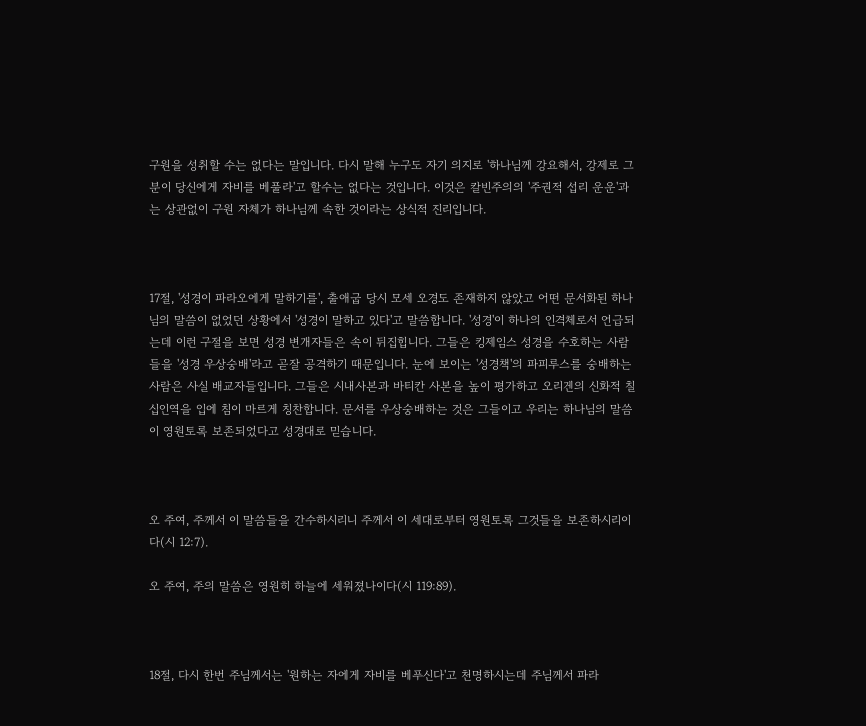구원을 성취할 수는 없다는 말입니다. 다시 말해 누구도 자기 의지로 '하나님께 강요해서, 강제로 그분이 당신에게 자비를 베풀라'고 할수는 없다는 것입니다. 이것은 칼빈주의의 '주권적 섭리 운운'과는 상관없이 구원 자체가 하나님께 속한 것이라는 상식적 진리입니다.



17절, '성경이 파라오에게 말하기를', 출애굽 당시 모세 오경도 존재하지 않았고 어떤 문서화된 하나님의 말씀이 없었던 상황에서 '성경이 말하고 있다'고 말씀합니다. '성경'이 하나의 인격체로서 언급되는데 이런 구절을 보면 성경 변개자들은 속이 뒤집힙니다. 그들은 킹제임스 성경을 수호하는 사람들을 '성경 우상숭배'라고 곧잘 공격하기 때문입니다. 눈에 보이는 '성경책'의 파피루스를 숭배하는 사람은 사실 배교자들입니다. 그들은 시내사본과 바티칸 사본을 높이 평가하고 오리겐의 신화적 칠십인역을 입에 침이 마르게 칭찬합니다. 문서를 우상숭배하는 것은 그들이고 우리는 하나님의 말씀이 영원토록 보존되었다고 성경대로 믿습니다.



오 주여, 주께서 이 말씀들을 간수하시리니 주께서 이 세대로부터 영원토록 그것들을 보존하시리이다(시 12:7).

오 주여, 주의 말씀은 영원히 하늘에 세워졌나이다(시 119:89).



18절, 다시 한번 주님께서는 '원하는 자에게 자비를 베푸신다'고 천명하시는데 주님께서 파라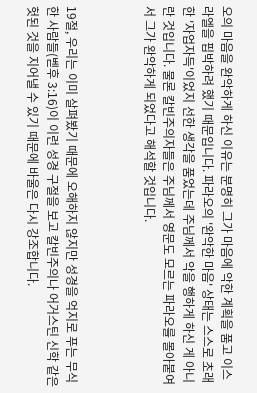오의 마음을 완악하게 하신 이유는 분명히 그가 마음에 악한 계획을 품고 이스라엘을 핍박하려 했기 때문입니다. 파라오의 '완악한 마음' 상태는 스스로 초래한 '자업자득'이었지 선한 생각을 품었는데 주님께서 악을 행하게 하신 게 아니란 것입니다. 물론 칼빈주의자들은 주님께서 영문도 모르는 파라오를 몰아붙여서 그가 완악하게 되었다고 해석할 것입니다.



19절, 우리는 이미 살펴봤기 때문에 오해하지 않지만 성경을 억지로 푸는 무식한 사람들(벧후 3:16)이 이런 성경 구절을 보고 칼빈주의나 어거스틴 신학 같은 헛된 것을 지어낼 수 있기 때문에 바울은 다시 강조합니다.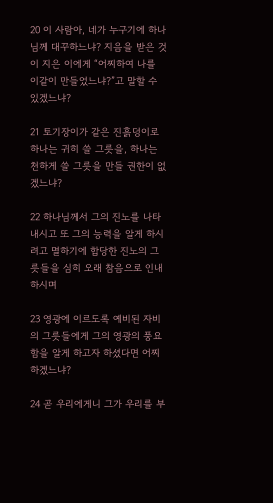20 이 사람아, 네가 누구기에 하나님께 대꾸하느냐? 지음을 받은 것이 지은 이에게 “어찌하여 나를 이같이 만들었느냐?”고 말할 수 있겠느냐?

21 토기장이가 같은 진흙덩이로 하나는 귀히 쓸 그릇을, 하나는 천하게 쓸 그릇을 만들 권한이 없겠느냐?

22 하나님께서 그의 진노를 나타내시고 또 그의 능력을 알게 하시려고 멸하기에 합당한 진노의 그릇들을 심히 오래 참음으로 인내하시며

23 영광에 이르도록 예비된 자비의 그릇들에게 그의 영광의 풍요함을 알게 하고자 하셨다면 어찌하겠느냐?

24 곧 우리에게니 그가 우리를 부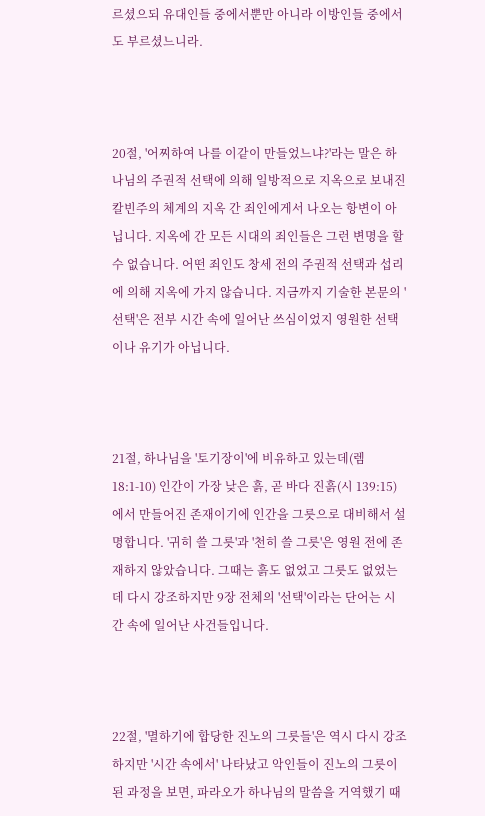르셨으되 유대인들 중에서뿐만 아니라 이방인들 중에서도 부르셨느니라.



20절, '어찌하여 나를 이같이 만들었느냐?'라는 말은 하나님의 주권적 선택에 의해 일방적으로 지옥으로 보내진 칼빈주의 체계의 지옥 간 죄인에게서 나오는 항변이 아닙니다. 지옥에 간 모든 시대의 죄인들은 그런 변명을 할수 없습니다. 어떤 죄인도 창세 전의 주권적 선택과 섭리에 의해 지옥에 가지 않습니다. 지금까지 기술한 본문의 '선택'은 전부 시간 속에 일어난 쓰심이었지 영원한 선택이나 유기가 아닙니다.



21절, 하나님을 '토기장이'에 비유하고 있는데(렘 18:1-10) 인간이 가장 낮은 흙, 곧 바다 진흙(시 139:15)에서 만들어진 존재이기에 인간을 그릇으로 대비해서 설명합니다. '귀히 쓸 그릇'과 '천히 쓸 그릇'은 영원 전에 존재하지 않았습니다. 그때는 흙도 없었고 그릇도 없었는데 다시 강조하지만 9장 전체의 '선택'이라는 단어는 시간 속에 일어난 사건들입니다.



22절, '멸하기에 합당한 진노의 그릇들'은 역시 다시 강조하지만 '시간 속에서' 나타났고 악인들이 진노의 그릇이 된 과정을 보면, 파라오가 하나님의 말씀을 거역했기 때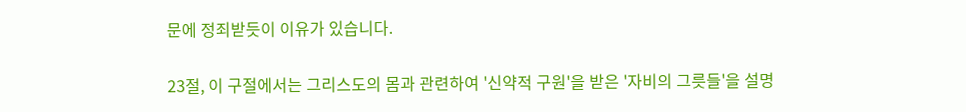문에 정죄받듯이 이유가 있습니다.

23절, 이 구절에서는 그리스도의 몸과 관련하여 '신약적 구원'을 받은 '자비의 그릇들'을 설명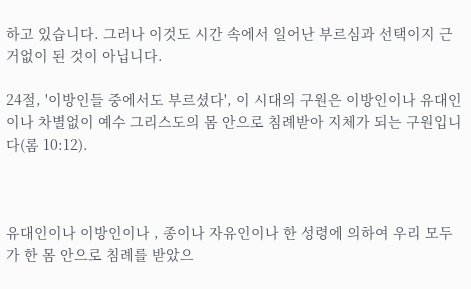하고 있습니다. 그러나 이것도 시간 속에서 일어난 부르심과 선택이지 근거없이 된 것이 아닙니다.

24절, '이방인들 중에서도 부르셨다', 이 시대의 구원은 이방인이나 유대인이나 차별없이 예수 그리스도의 몸 안으로 침례받아 지체가 되는 구원입니다(롬 10:12).



유대인이나 이방인이나 , 종이나 자유인이나 한 성령에 의하여 우리 모두가 한 몸 안으로 침례를 받았으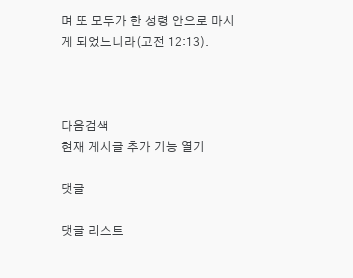며 또 모두가 한 성령 안으로 마시게 되었느니라(고전 12:13).



다음검색
현재 게시글 추가 기능 열기

댓글

댓글 리스트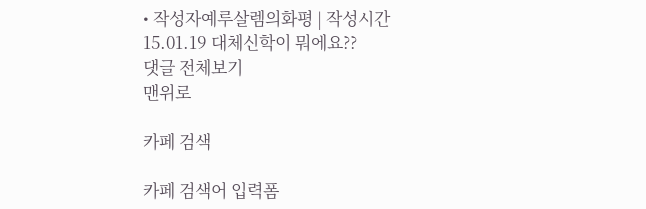• 작성자예루살렘의화평 | 작성시간 15.01.19 대체신학이 뭐에요??
댓글 전체보기
맨위로

카페 검색

카페 검색어 입력폼